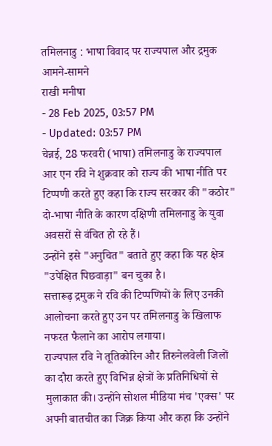तमिलनाडु : भाषा विवाद पर राज्यपाल और द्रमुक आमने-सामने
राखी मनीषा
- 28 Feb 2025, 03:57 PM
- Updated: 03:57 PM
चेन्नई, 28 फरवरी (भाषा) तमिलनाडु के राज्यपाल आर एन रवि ने शुक्रवार को राज्य की भाषा नीति पर टिप्पणी करते हुए कहा कि राज्य सरकार की "कठोर" दो-भाषा नीति के कारण दक्षिणी तमिलनाडु के युवा अवसरों से वंचित हो रहे हैं।
उन्होंने इसे "अनुचित" बताते हुए कहा कि यह क्षेत्र "उपेक्षित पिछवाड़ा" बन चुका है।
सत्तारूढ़ द्रमुक ने रवि की टिप्पणियों के लिए उनकी आलोचना करते हुए उन पर तमिलनाडु के खिलाफ नफरत फैलाने का आरोप लगाया।
राज्यपाल रवि ने तूतिकोरिन और तिरुनेलवेली जिलों का दौरा करते हुए विभिन्न क्षेत्रों के प्रतिनिधियों से मुलाकात की। उन्होंने सोशल मीडिया मंच 'एक्स' पर अपनी बातचीत का जिक्र किया और कहा कि उन्होंने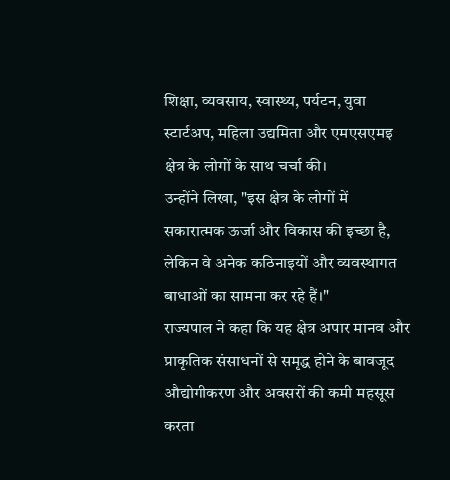शिक्षा, व्यवसाय, स्वास्थ्य, पर्यटन, युवा स्टार्टअप, महिला उद्यमिता और एमएसएमइ क्षेत्र के लोगों के साथ चर्चा की।
उन्होंने लिखा, "इस क्षेत्र के लोगों में सकारात्मक ऊर्जा और विकास की इच्छा है, लेकिन वे अनेक कठिनाइयों और व्यवस्थागत बाधाओं का सामना कर रहे हैं।"
राज्यपाल ने कहा कि यह क्षेत्र अपार मानव और प्राकृतिक संसाधनों से समृद्ध होने के बावजूद औद्योगीकरण और अवसरों की कमी महसूस करता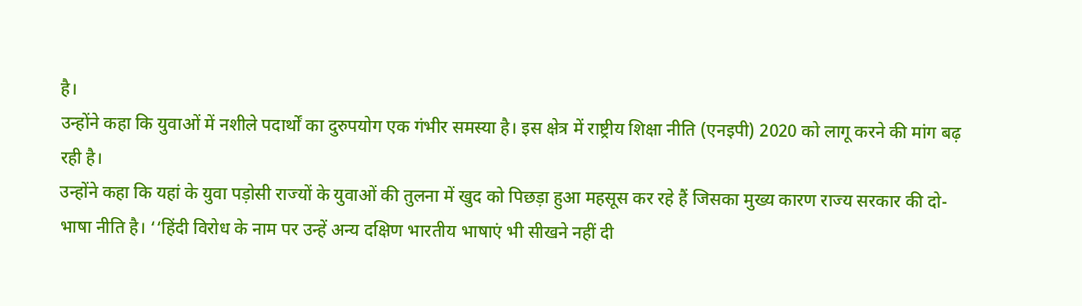है।
उन्होंने कहा कि युवाओं में नशीले पदार्थों का दुरुपयोग एक गंभीर समस्या है। इस क्षेत्र में राष्ट्रीय शिक्षा नीति (एनइपी) 2020 को लागू करने की मांग बढ़ रही है।
उन्होंने कहा कि यहां के युवा पड़ोसी राज्यों के युवाओं की तुलना में खुद को पिछड़ा हुआ महसूस कर रहे हैं जिसका मुख्य कारण राज्य सरकार की दो-भाषा नीति है। ‘‘हिंदी विरोध के नाम पर उन्हें अन्य दक्षिण भारतीय भाषाएं भी सीखने नहीं दी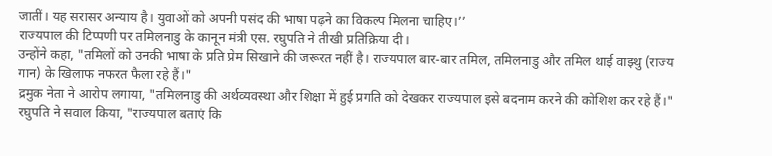जातीं। यह सरासर अन्याय है। युवाओं को अपनी पसंद की भाषा पढ़ने का विकल्प मिलना चाहिए।’’
राज्यपाल की टिप्पणी पर तमिलनाडु के कानून मंत्री एस. रघुपति ने तीखी प्रतिक्रिया दी।
उन्होंने कहा, "तमिलों को उनकी भाषा के प्रति प्रेम सिखाने की जरूरत नहीं है। राज्यपाल बार-बार तमिल, तमिलनाडु और तमिल थाई वाझ्थु (राज्य गान) के खिलाफ नफरत फैला रहे हैं।"
द्रमुक नेता ने आरोप लगाया, "तमिलनाडु की अर्थव्यवस्था और शिक्षा में हुई प्रगति को देखकर राज्यपाल इसे बदनाम करने की कोशिश कर रहे हैं।"
रघुपति ने सवाल किया, "राज्यपाल बताएं कि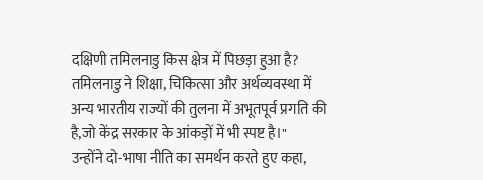दक्षिणी तमिलनाडु किस क्षेत्र में पिछड़ा हुआ है? तमिलनाडु ने शिक्षा, चिकित्सा और अर्थव्यवस्था में अन्य भारतीय राज्यों की तुलना में अभूतपूर्व प्रगति की है,जो केंद्र सरकार के आंकड़ों में भी स्पष्ट है।"
उन्होंने दो-भाषा नीति का समर्थन करते हुए कहा,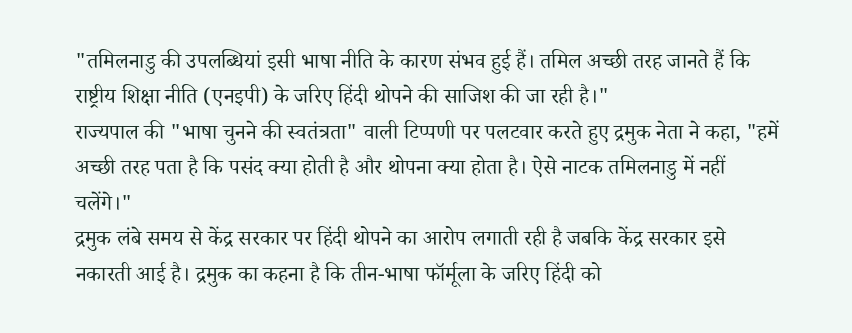"तमिलनाडु की उपलब्धियां इसी भाषा नीति के कारण संभव हुई हैं। तमिल अच्छी तरह जानते हैं कि राष्ट्रीय शिक्षा नीति (एनइपी) के जरिए हिंदी थोपने की साजिश की जा रही है।"
राज्यपाल की "भाषा चुनने की स्वतंत्रता" वाली टिप्पणी पर पलटवार करते हुए द्रमुक नेता ने कहा, "हमें अच्छी तरह पता है कि पसंद क्या होती है और थोपना क्या होता है। ऐसे नाटक तमिलनाडु में नहीं चलेंगे।"
द्रमुक लंबे समय से केंद्र सरकार पर हिंदी थोपने का आरोप लगाती रही है जबकि केंद्र सरकार इसे नकारती आई है। द्रमुक का कहना है कि तीन-भाषा फॉर्मूला के जरिए हिंदी को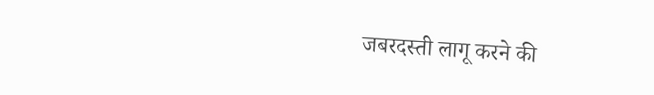जबरदस्ती लागू करने की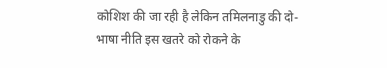कोशिश की जा रही है लेकिन तमिलनाडु की दो-भाषा नीति इस खतरे को रोकने के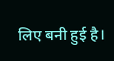लिए बनी हुई है।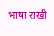भाषा राखी